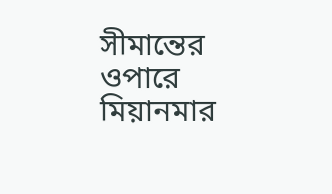সীমান্তের ওপারে মিয়ানমার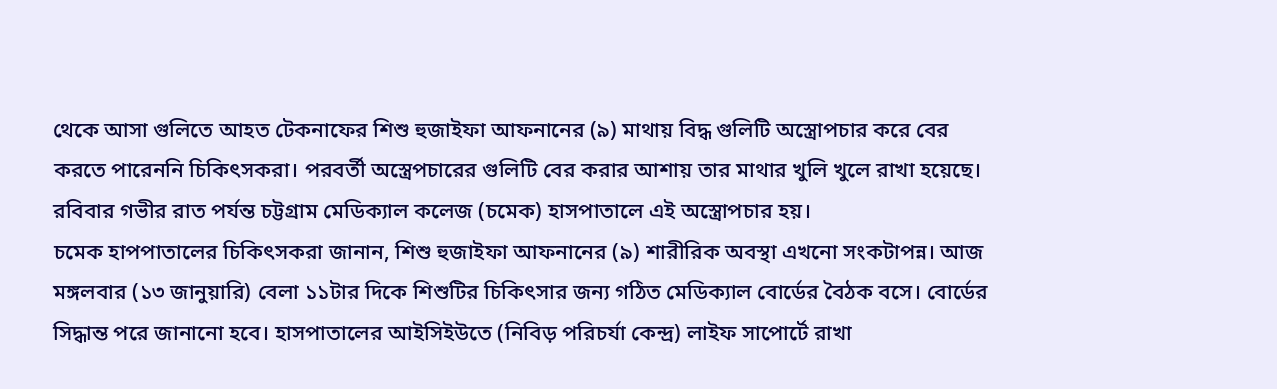থেকে আসা গুলিতে আহত টেকনাফের শিশু হুজাইফা আফনানের (৯) মাথায় বিদ্ধ গুলিটি অস্ত্রোপচার করে বের করতে পারেননি চিকিৎসকরা। পরবর্তী অস্ত্রেপচারের গুলিটি বের করার আশায় তার মাথার খুলি খুলে রাখা হয়েছে। রবিবার গভীর রাত পর্যন্ত চট্টগ্রাম মেডিক্যাল কলেজ (চমেক) হাসপাতালে এই অস্ত্রোপচার হয়।
চমেক হাপপাতালের চিকিৎসকরা জানান, শিশু হুজাইফা আফনানের (৯) শারীরিক অবস্থা এখনো সংকটাপন্ন। আজ মঙ্গলবার (১৩ জানুয়ারি) বেলা ১১টার দিকে শিশুটির চিকিৎসার জন্য গঠিত মেডিক্যাল বোর্ডের বৈঠক বসে। বোর্ডের সিদ্ধান্ত পরে জানানো হবে। হাসপাতালের আইসিইউতে (নিবিড় পরিচর্যা কেন্দ্র) লাইফ সাপোর্টে রাখা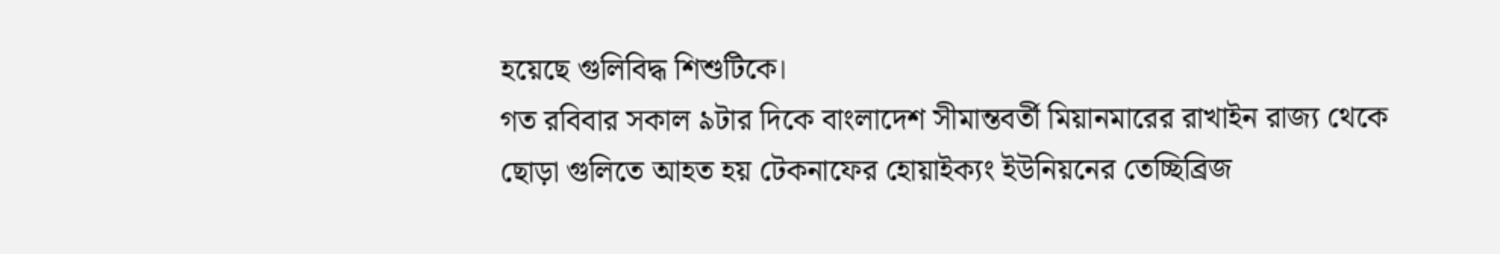হয়েছে গুলিবিদ্ধ শিশুটিকে।
গত রবিবার সকাল ৯টার দিকে বাংলাদেশ সীমান্তবর্তী মিয়ানমারের রাখাইন রাজ্য থেকে ছোড়া গুলিতে আহত হয় টেকনাফের হোয়াইক্যং ইউনিয়নের তেচ্ছিব্রিজ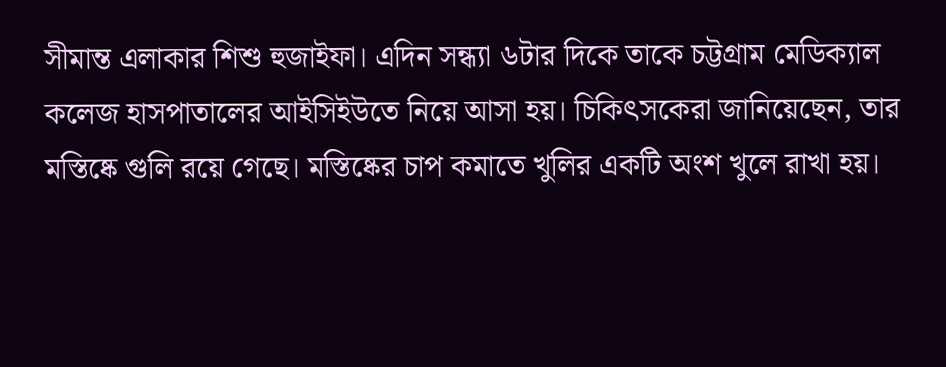সীমান্ত এলাকার শিশু হুজাইফা। এদিন সন্ধ্যা ৬টার দিকে তাকে চট্টগ্রাম মেডিক্যাল কলেজ হাসপাতালের আইসিইউতে নিয়ে আসা হয়। চিকিৎসকেরা জানিয়েছেন, তার মস্তিষ্কে গুলি রয়ে গেছে। মস্তিষ্কের চাপ কমাতে খুলির একটি অংশ খুলে রাখা হয়।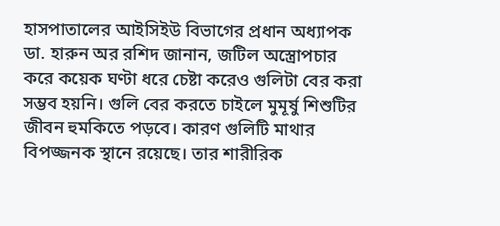হাসপাতালের আইসিইউ বিভাগের প্রধান অধ্যাপক ডা. হারুন অর রশিদ জানান, জটিল অস্ত্রোপচার করে কয়েক ঘণ্টা ধরে চেষ্টা করেও গুলিটা বের করা সম্ভব হয়নি। গুলি বের করতে চাইলে মুমূর্ষু শিশুটির জীবন হুমকিতে পড়বে। কারণ গুলিটি মাথার বিপজ্জনক স্থানে রয়েছে। তার শারীরিক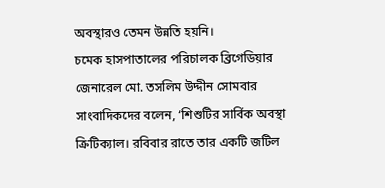অবস্থারও তেমন উন্নতি হয়নি।
চমেক হাসপাতালের পরিচালক ব্রিগেডিয়ার জেনারেল মো. তসলিম উদ্দীন সোমবার সাংবাদিকদের বলেন, ‘শিশুটির সার্বিক অবস্থা ক্রিটিক্যাল। রবিবার রাতে তার একটি জটিল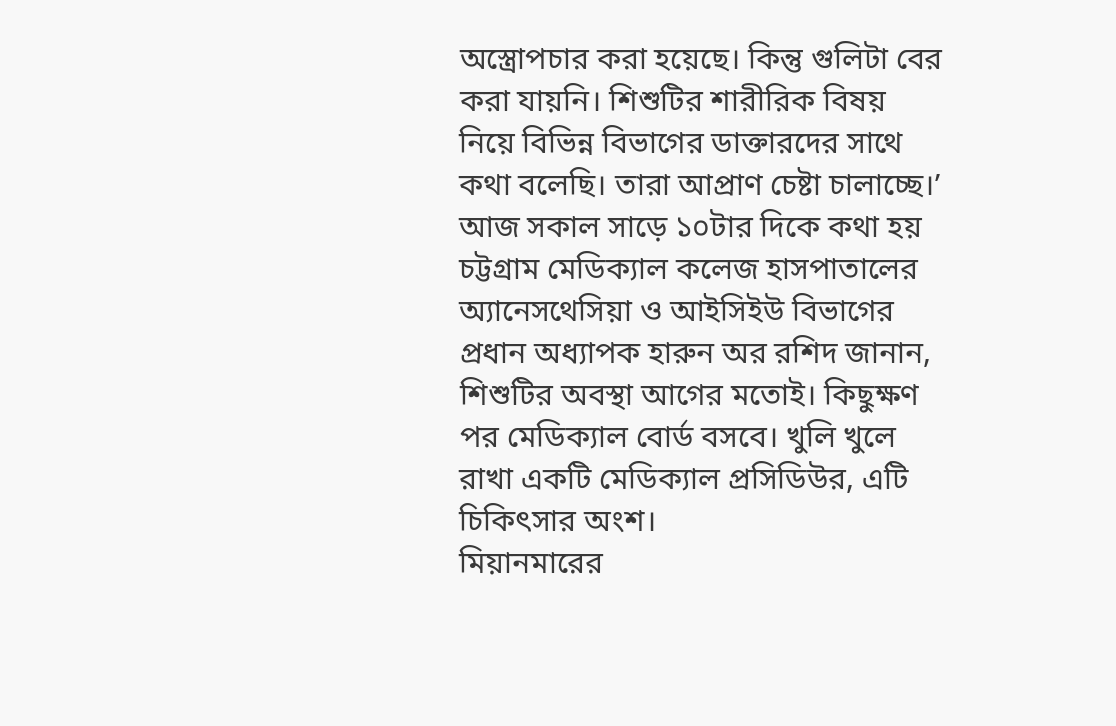অস্ত্রোপচার করা হয়েছে। কিন্তু গুলিটা বের করা যায়নি। শিশুটির শারীরিক বিষয় নিয়ে বিভিন্ন বিভাগের ডাক্তারদের সাথে কথা বলেছি। তারা আপ্রাণ চেষ্টা চালাচ্ছে।’
আজ সকাল সাড়ে ১০টার দিকে কথা হয় চট্টগ্রাম মেডিক্যাল কলেজ হাসপাতালের অ্যানেসথেসিয়া ও আইসিইউ বিভাগের প্রধান অধ্যাপক হারুন অর রশিদ জানান, শিশুটির অবস্থা আগের মতোই। কিছুক্ষণ পর মেডিক্যাল বোর্ড বসবে। খুলি খুলে রাখা একটি মেডিক্যাল প্রসিডিউর, এটি চিকিৎসার অংশ।
মিয়ানমারের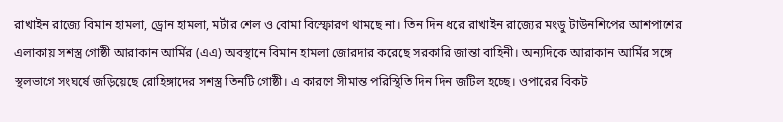রাখাইন রাজ্যে বিমান হামলা, ড্রোন হামলা, মর্টার শেল ও বোমা বিস্ফোরণ থামছে না। তিন দিন ধরে রাখাইন রাজ্যের মংডু টাউনশিপের আশপাশের এলাকায় সশস্ত্র গোষ্ঠী আরাকান আর্মির (এএ) অবস্থানে বিমান হামলা জোরদার করেছে সরকারি জান্তা বাহিনী। অন্যদিকে আরাকান আর্মির সঙ্গে স্থলভাগে সংঘর্ষে জড়িয়েছে রোহিঙ্গাদের সশস্ত্র তিনটি গোষ্ঠী। এ কারণে সীমান্ত পরিস্থিতি দিন দিন জটিল হচ্ছে। ওপারের বিকট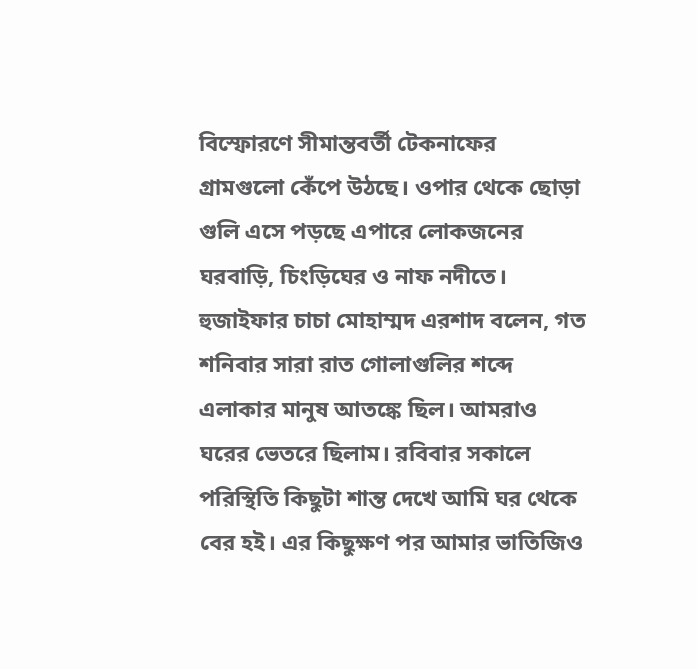বিস্ফোরণে সীমান্তবর্তী টেকনাফের গ্রামগুলো কেঁপে উঠছে। ওপার থেকে ছোড়া গুলি এসে পড়ছে এপারে লোকজনের ঘরবাড়ি, চিংড়িঘের ও নাফ নদীতে।
হুজাইফার চাচা মোহাম্মদ এরশাদ বলেন, গত শনিবার সারা রাত গোলাগুলির শব্দে এলাকার মানুষ আতঙ্কে ছিল। আমরাও ঘরের ভেতরে ছিলাম। রবিবার সকালে পরিস্থিতি কিছুটা শান্ত দেখে আমি ঘর থেকে বের হই। এর কিছুক্ষণ পর আমার ভাতিজিও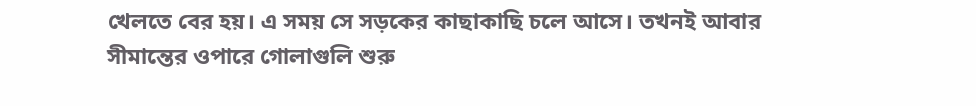খেলতে বের হয়। এ সময় সে সড়কের কাছাকাছি চলে আসে। তখনই আবার সীমান্তের ওপারে গোলাগুলি শুরু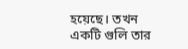হয়েছে। তখন একটি গুলি তার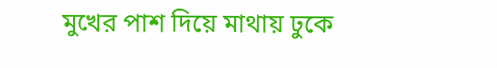মুখের পাশ দিয়ে মাথায় ঢুকে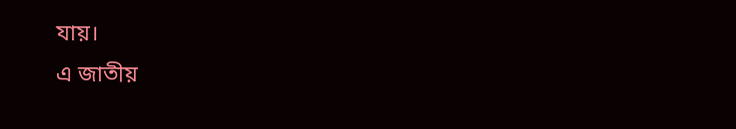যায়।
এ জাতীয়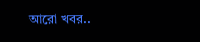আরো খবর..